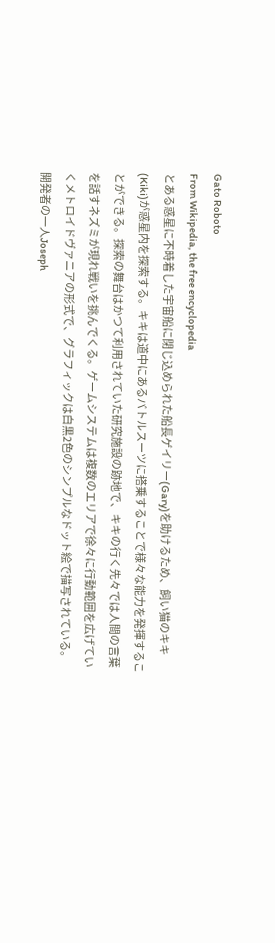Gato Roboto
From Wikipedia, the free encyclopedia
とある惑星に不時着した宇宙船に閉じ込められた船長ゲイリー(Gary)を助けるため、飼い猫のキキ(Kiki)が惑星内を探索する。キキは道中にあるバトルスーツに搭乗することで様々な能力を発揮することができる。探索の舞台はかつて利用されていた研究施設の跡地で、キキの行く先々では人間の言葉を話すネズミが現れ戦いを挑んでくる。ゲームシステムは複数のエリアで徐々に行動範囲を広げていくメトロイドヴァニアの形式で、グラフィックは白黒2色のシンプルなドット絵で描写されている。
開発者の一人Joseph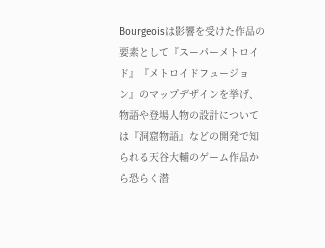Bourgeoisは影響を受けた作品の要素として『スーパーメトロイド』『メトロイドフュージョン』のマップデザインを挙げ、物語や登場人物の設計については『洞窟物語』などの開発で知られる天谷大輔のゲーム作品から恐らく潜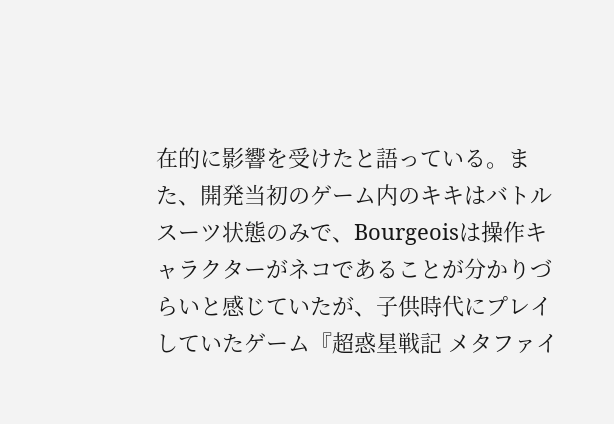在的に影響を受けたと語っている。また、開発当初のゲーム内のキキはバトルスーツ状態のみで、Bourgeoisは操作キャラクターがネコであることが分かりづらいと感じていたが、子供時代にプレイしていたゲーム『超惑星戦記 メタファイ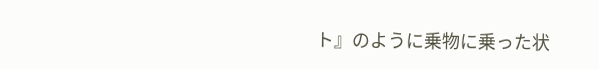ト』のように乗物に乗った状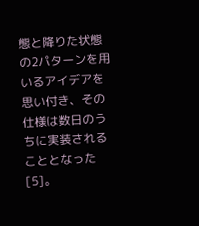態と降りた状態の2パターンを用いるアイデアを思い付き、その仕様は数日のうちに実装されることとなった[5]。